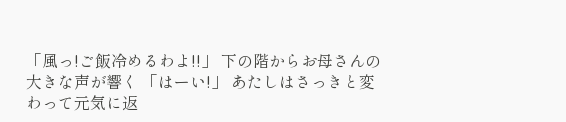「風っ!ご飯冷めるわよ!!」 下の階からお母さんの大きな声が響く 「はーい!」 あたしはさっきと変わって元気に返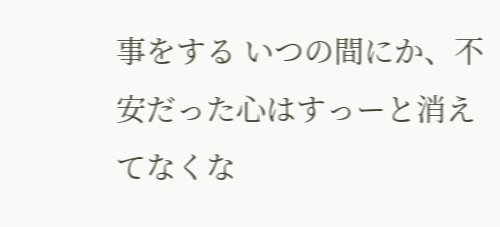事をする いつの間にか、不安だった心はすっーと消えてなくな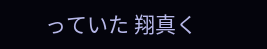っていた 翔真く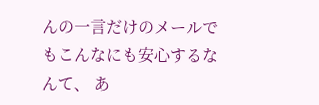んの一言だけのメールでもこんなにも安心するなんて、 あ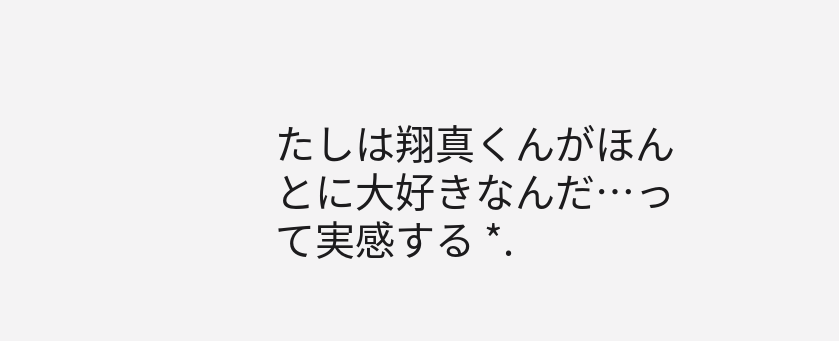たしは翔真くんがほんとに大好きなんだ…って実感する *.